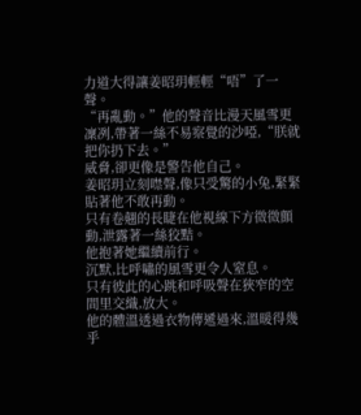力道大得讓姜昭玥輕輕“唔”了一聲。
“再亂動。”他的聲音比漫天風雪更凜冽,帶著一絲不易察覺的沙啞,“朕就把你扔下去。”
威脅,卻更像是警告他自己。
姜昭玥立刻噤聲,像只受驚的小兔,緊緊貼著他不敢再動。
只有卷翹的長睫在他視線下方微微顫動,泄露著一絲狡黠。
他抱著她繼續前行。
沉默,比呼嘯的風雪更令人窒息。
只有彼此的心跳和呼吸聲在狹窄的空間里交織,放大。
他的體溫透過衣物傳遞過來,溫暖得幾乎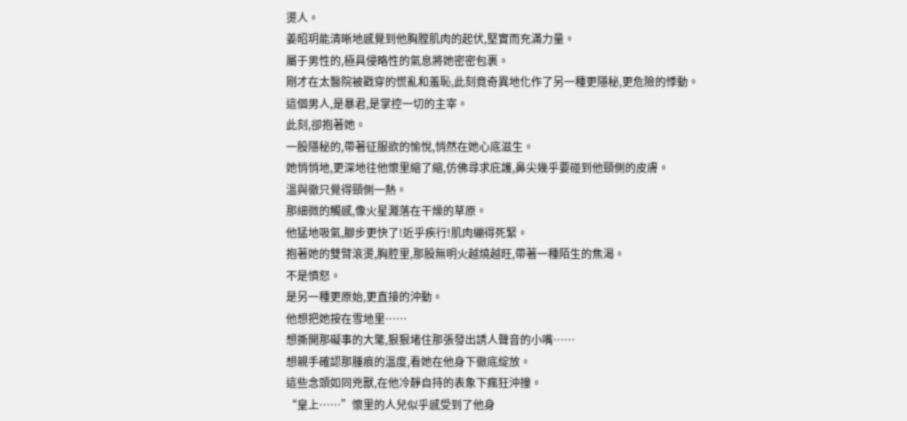燙人。
姜昭玥能清晰地感覺到他胸膛肌肉的起伏,堅實而充滿力量。
屬于男性的,極具侵略性的氣息將她密密包裹。
剛才在太醫院被戳穿的慌亂和羞恥,此刻竟奇異地化作了另一種更隱秘,更危險的悸動。
這個男人,是暴君,是掌控一切的主宰。
此刻,卻抱著她。
一股隱秘的,帶著征服欲的愉悅,悄然在她心底滋生。
她悄悄地,更深地往他懷里縮了縮,仿佛尋求庇護,鼻尖幾乎要碰到他頸側的皮膚。
溫與徹只覺得頸側一熱。
那細微的觸感,像火星濺落在干燥的草原。
他猛地吸氣,腳步更快了!近乎疾行!肌肉繃得死緊。
抱著她的雙臂滾燙,胸腔里,那股無明火越燒越旺,帶著一種陌生的焦渴。
不是憤怒。
是另一種更原始,更直接的沖動。
他想把她按在雪地里……
想撕開那礙事的大氅,狠狠堵住那張發出誘人聲音的小嘴……
想親手確認那腫痕的溫度,看她在他身下徹底綻放。
這些念頭如同兇獸,在他冷靜自持的表象下瘋狂沖撞。
“皇上……”懷里的人兒似乎感受到了他身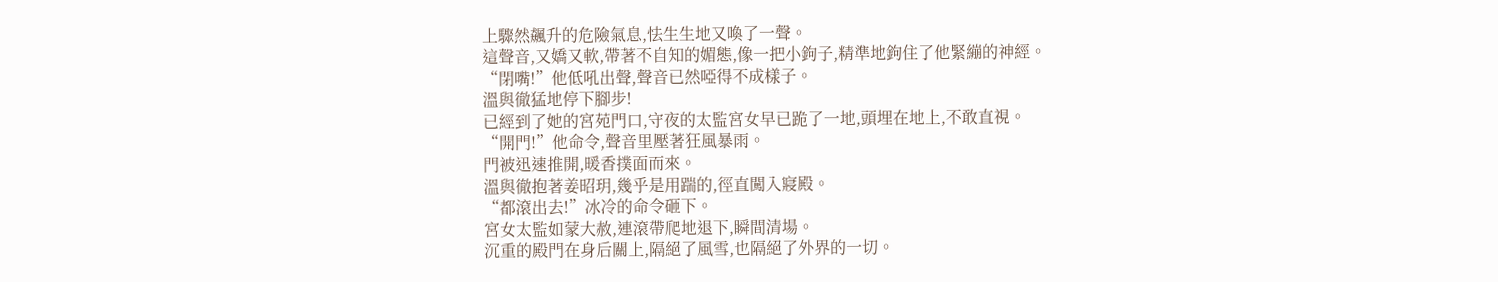上驟然飆升的危險氣息,怯生生地又喚了一聲。
這聲音,又嬌又軟,帶著不自知的媚態,像一把小鉤子,精準地鉤住了他緊繃的神經。
“閉嘴!”他低吼出聲,聲音已然啞得不成樣子。
溫與徹猛地停下腳步!
已經到了她的宮苑門口,守夜的太監宮女早已跪了一地,頭埋在地上,不敢直視。
“開門!”他命令,聲音里壓著狂風暴雨。
門被迅速推開,暖香撲面而來。
溫與徹抱著姜昭玥,幾乎是用踹的,徑直闖入寢殿。
“都滾出去!”冰冷的命令砸下。
宮女太監如蒙大赦,連滾帶爬地退下,瞬間清場。
沉重的殿門在身后關上,隔絕了風雪,也隔絕了外界的一切。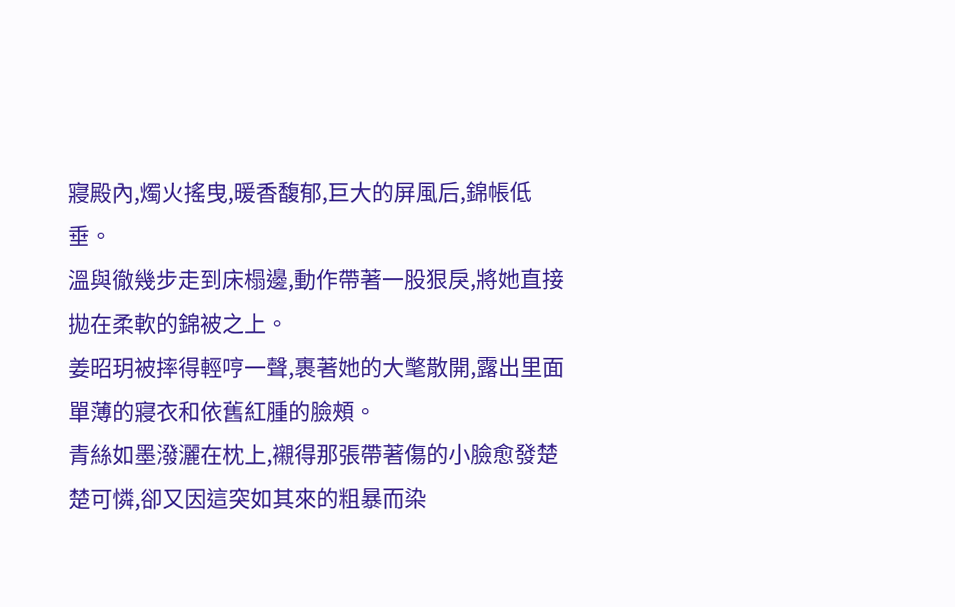寢殿內,燭火搖曳,暖香馥郁,巨大的屏風后,錦帳低垂。
溫與徹幾步走到床榻邊,動作帶著一股狠戾,將她直接拋在柔軟的錦被之上。
姜昭玥被摔得輕哼一聲,裹著她的大氅散開,露出里面單薄的寢衣和依舊紅腫的臉頰。
青絲如墨潑灑在枕上,襯得那張帶著傷的小臉愈發楚楚可憐,卻又因這突如其來的粗暴而染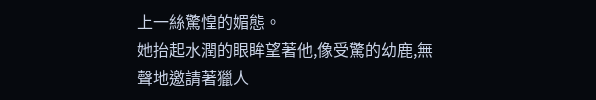上一絲驚惶的媚態。
她抬起水潤的眼眸望著他,像受驚的幼鹿,無聲地邀請著獵人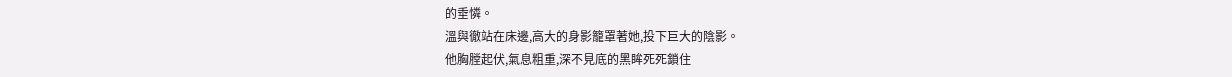的垂憐。
溫與徹站在床邊,高大的身影籠罩著她,投下巨大的陰影。
他胸膛起伏,氣息粗重,深不見底的黑眸死死鎖住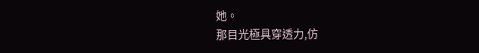她。
那目光極具穿透力,仿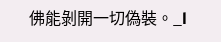佛能剝開一切偽裝。_l